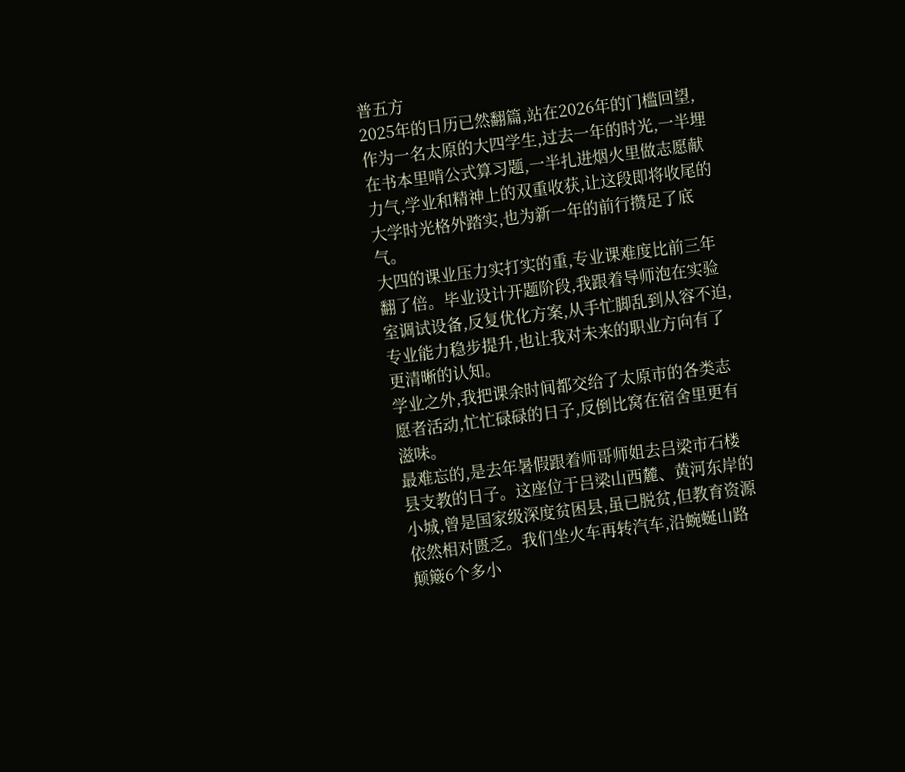普五方
2025年的日历已然翻篇,站在2026年的门槛回望,作为一名太原的大四学生,过去一年的时光,一半埋在书本里啃公式算习题,一半扎进烟火里做志愿献力气,学业和精神上的双重收获,让这段即将收尾的大学时光格外踏实,也为新一年的前行攒足了底气。
大四的课业压力实打实的重,专业课难度比前三年翻了倍。毕业设计开题阶段,我跟着导师泡在实验室调试设备,反复优化方案,从手忙脚乱到从容不迫,专业能力稳步提升,也让我对未来的职业方向有了更清晰的认知。
学业之外,我把课余时间都交给了太原市的各类志愿者活动,忙忙碌碌的日子,反倒比窝在宿舍里更有滋味。
最难忘的,是去年暑假跟着师哥师姐去吕梁市石楼县支教的日子。这座位于吕梁山西麓、黄河东岸的小城,曾是国家级深度贫困县,虽已脱贫,但教育资源依然相对匮乏。我们坐火车再转汽车,沿蜿蜒山路颠簸6个多小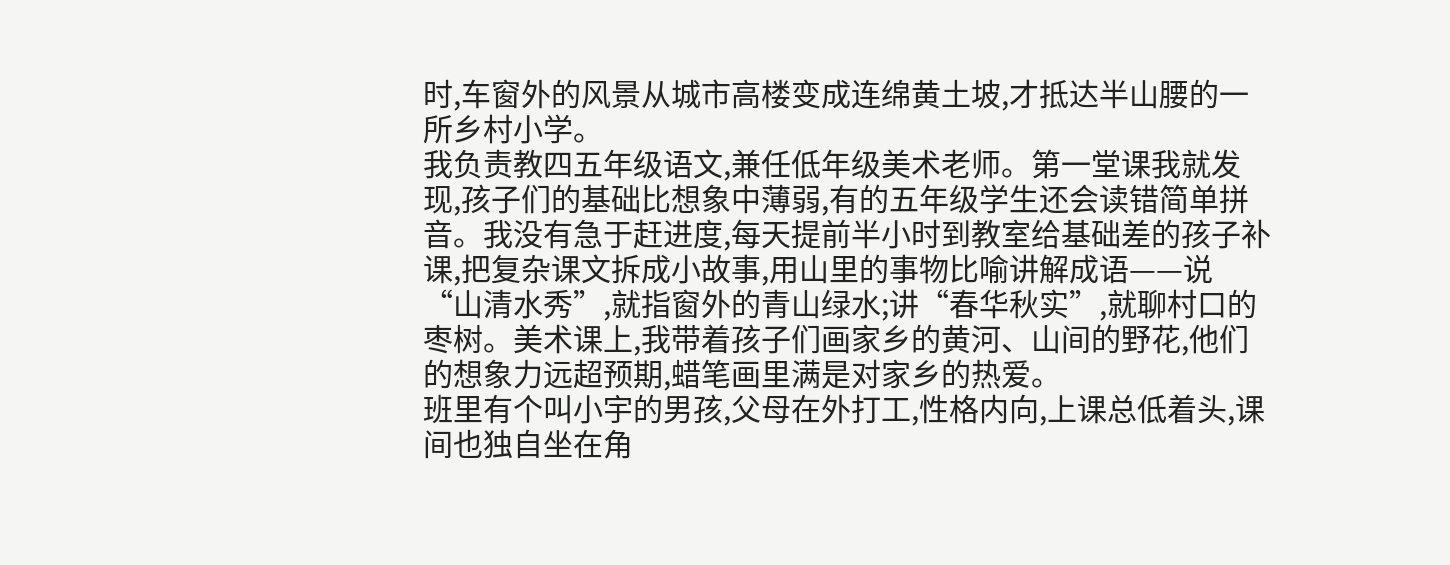时,车窗外的风景从城市高楼变成连绵黄土坡,才抵达半山腰的一所乡村小学。
我负责教四五年级语文,兼任低年级美术老师。第一堂课我就发现,孩子们的基础比想象中薄弱,有的五年级学生还会读错简单拼音。我没有急于赶进度,每天提前半小时到教室给基础差的孩子补课,把复杂课文拆成小故事,用山里的事物比喻讲解成语——说“山清水秀”,就指窗外的青山绿水;讲“春华秋实”,就聊村口的枣树。美术课上,我带着孩子们画家乡的黄河、山间的野花,他们的想象力远超预期,蜡笔画里满是对家乡的热爱。
班里有个叫小宇的男孩,父母在外打工,性格内向,上课总低着头,课间也独自坐在角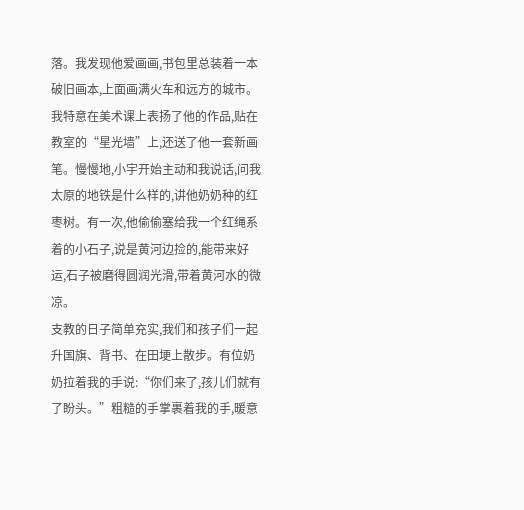落。我发现他爱画画,书包里总装着一本破旧画本,上面画满火车和远方的城市。我特意在美术课上表扬了他的作品,贴在教室的“星光墙”上,还送了他一套新画笔。慢慢地,小宇开始主动和我说话,问我太原的地铁是什么样的,讲他奶奶种的红枣树。有一次,他偷偷塞给我一个红绳系着的小石子,说是黄河边捡的,能带来好运,石子被磨得圆润光滑,带着黄河水的微凉。
支教的日子简单充实,我们和孩子们一起升国旗、背书、在田埂上散步。有位奶奶拉着我的手说:“你们来了,孩儿们就有了盼头。”粗糙的手掌裹着我的手,暖意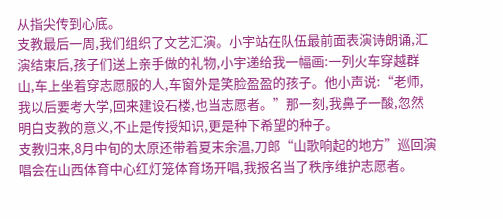从指尖传到心底。
支教最后一周,我们组织了文艺汇演。小宇站在队伍最前面表演诗朗诵,汇演结束后,孩子们送上亲手做的礼物,小宇递给我一幅画:一列火车穿越群山,车上坐着穿志愿服的人,车窗外是笑脸盈盈的孩子。他小声说:“老师,我以后要考大学,回来建设石楼,也当志愿者。”那一刻,我鼻子一酸,忽然明白支教的意义,不止是传授知识,更是种下希望的种子。
支教归来,8月中旬的太原还带着夏末余温,刀郎“山歌响起的地方”巡回演唱会在山西体育中心红灯笼体育场开唱,我报名当了秩序维护志愿者。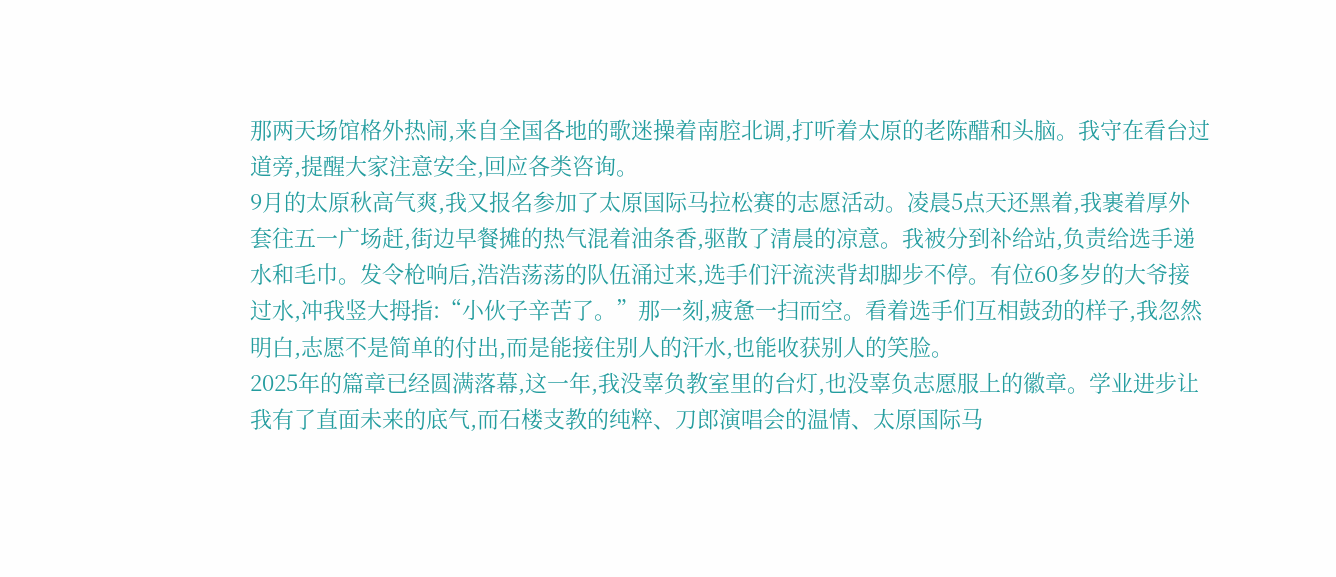那两天场馆格外热闹,来自全国各地的歌迷操着南腔北调,打听着太原的老陈醋和头脑。我守在看台过道旁,提醒大家注意安全,回应各类咨询。
9月的太原秋高气爽,我又报名参加了太原国际马拉松赛的志愿活动。凌晨5点天还黑着,我裹着厚外套往五一广场赶,街边早餐摊的热气混着油条香,驱散了清晨的凉意。我被分到补给站,负责给选手递水和毛巾。发令枪响后,浩浩荡荡的队伍涌过来,选手们汗流浃背却脚步不停。有位60多岁的大爷接过水,冲我竖大拇指:“小伙子辛苦了。”那一刻,疲惫一扫而空。看着选手们互相鼓劲的样子,我忽然明白,志愿不是简单的付出,而是能接住别人的汗水,也能收获别人的笑脸。
2025年的篇章已经圆满落幕,这一年,我没辜负教室里的台灯,也没辜负志愿服上的徽章。学业进步让我有了直面未来的底气,而石楼支教的纯粹、刀郎演唱会的温情、太原国际马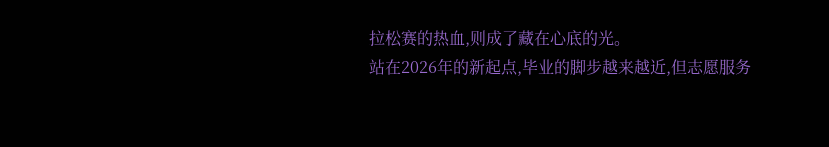拉松赛的热血,则成了藏在心底的光。
站在2026年的新起点,毕业的脚步越来越近,但志愿服务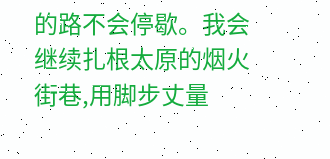的路不会停歇。我会继续扎根太原的烟火街巷,用脚步丈量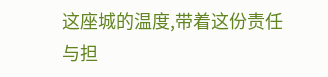这座城的温度,带着这份责任与担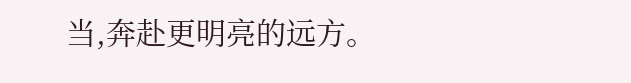当,奔赴更明亮的远方。